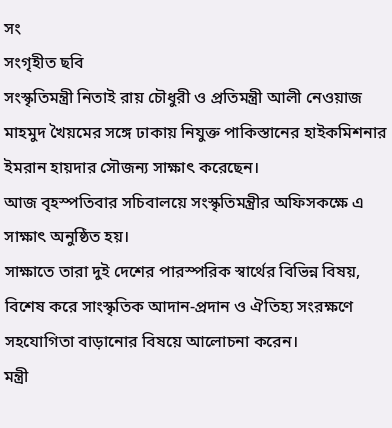সং
সংগৃহীত ছবি
সংস্কৃতিমন্ত্রী নিতাই রায় চৌধুরী ও প্রতিমন্ত্রী আলী নেওয়াজ মাহমুদ খৈয়মের সঙ্গে ঢাকায় নিযুক্ত পাকিস্তানের হাইকমিশনার ইমরান হায়দার সৌজন্য সাক্ষাৎ করেছেন।
আজ বৃহস্পতিবার সচিবালয়ে সংস্কৃতিমন্ত্রীর অফিসকক্ষে এ সাক্ষাৎ অনুষ্ঠিত হয়।
সাক্ষাতে তারা দুই দেশের পারস্পরিক স্বার্থের বিভিন্ন বিষয়, বিশেষ করে সাংস্কৃতিক আদান-প্রদান ও ঐতিহ্য সংরক্ষণে সহযোগিতা বাড়ানোর বিষয়ে আলোচনা করেন।
মন্ত্রী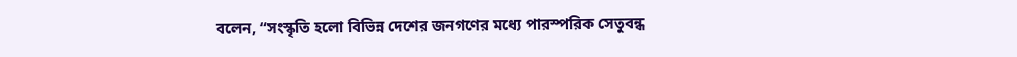বলেন, “সংস্কৃতি হলো বিভিন্ন দেশের জনগণের মধ্যে পারস্পরিক সেতুবন্ধ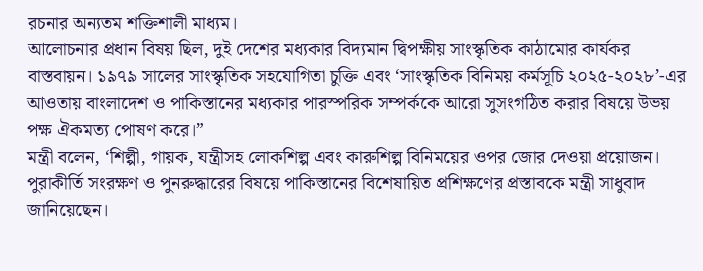রচনার অন্যতম শক্তিশালী মাধ্যম।
আলোচনার প্রধান বিষয় ছিল, দুই দেশের মধ্যকার বিদ্যমান দ্বিপক্ষীয় সাংস্কৃতিক কাঠামোর কার্যকর বাস্তবায়ন। ১৯৭৯ সালের সাংস্কৃতিক সহযোগিতা চুক্তি এবং ‘সাংস্কৃতিক বিনিময় কর্মসূচি ২০২৫-২০২৮’-এর আওতায় বাংলাদেশ ও পাকিস্তানের মধ্যকার পারস্পরিক সম্পর্ককে আরো সুসংগঠিত করার বিষয়ে উভয় পক্ষ ঐকমত্য পোষণ করে।”
মন্ত্রী বলেন, ‘শিল্পী, গায়ক, যন্ত্রীসহ লোকশিল্প এবং কারুশিল্প বিনিময়ের ওপর জোর দেওয়া প্রয়োজন। পুরাকীর্তি সংরক্ষণ ও পুনরুদ্ধারের বিষয়ে পাকিস্তানের বিশেষায়িত প্রশিক্ষণের প্রস্তাবকে মন্ত্রী সাধুবাদ জানিয়েছেন।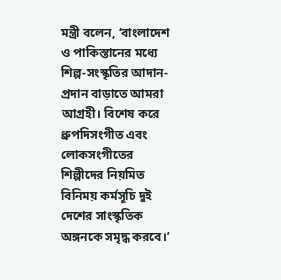মন্ত্রী বলেন, ‘বাংলাদেশ ও পাকিস্তানের মধ্যে শিল্প-সংস্কৃতির আদান-প্রদান বাড়াতে আমরা আগ্রহী। বিশেষ করে ধ্রুপদিসংগীত এবং লোকসংগীতের শিল্পীদের নিয়মিত বিনিময় কর্মসূচি দুই দেশের সাংস্কৃতিক অঙ্গনকে সমৃদ্ধ করবে।’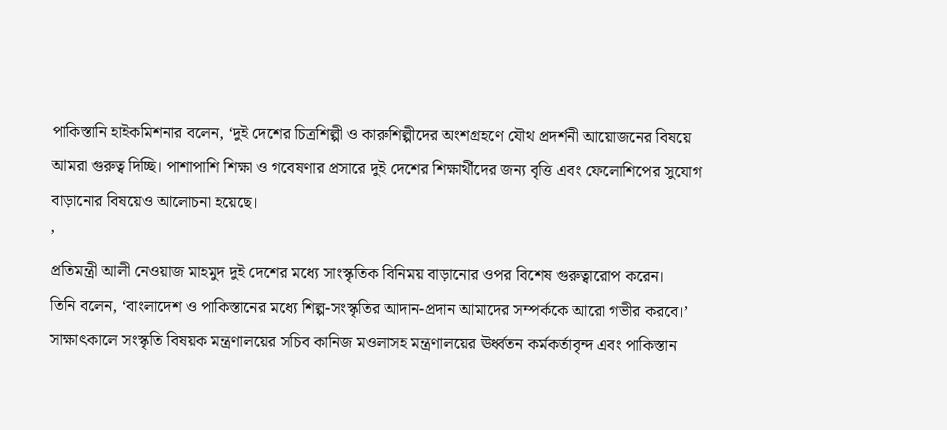পাকিস্তানি হাইকমিশনার বলেন, ‘দুই দেশের চিত্রশিল্পী ও কারুশিল্পীদের অংশগ্রহণে যৌথ প্রদর্শনী আয়োজনের বিষয়ে আমরা গুরুত্ব দিচ্ছি। পাশাপাশি শিক্ষা ও গবেষণার প্রসারে দুই দেশের শিক্ষার্থীদের জন্য বৃত্তি এবং ফেলোশিপের সুযোগ বাড়ানোর বিষয়েও আলোচনা হয়েছে।
’
প্রতিমন্ত্রী আলী নেওয়াজ মাহমুদ দুই দেশের মধ্যে সাংস্কৃতিক বিনিময় বাড়ানোর ওপর বিশেষ গুরুত্বারোপ করেন।
তিনি বলেন, ‘বাংলাদেশ ও পাকিস্তানের মধ্যে শিল্প-সংস্কৃতির আদান-প্রদান আমাদের সম্পর্ককে আরো গভীর করবে।’
সাক্ষাৎকালে সংস্কৃতি বিষয়ক মন্ত্রণালয়ের সচিব কানিজ মওলাসহ মন্ত্রণালয়ের ঊর্ধ্বতন কর্মকর্তাবৃন্দ এবং পাকিস্তান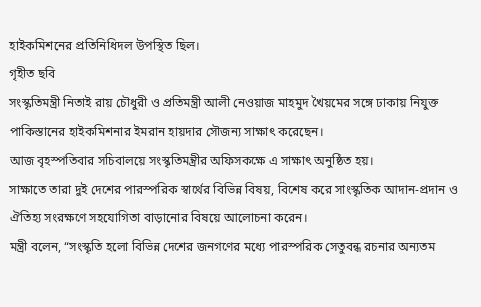হাইকমিশনের প্রতিনিধিদল উপস্থিত ছিল।
গৃহীত ছবি
সংস্কৃতিমন্ত্রী নিতাই রায় চৌধুরী ও প্রতিমন্ত্রী আলী নেওয়াজ মাহমুদ খৈয়মের সঙ্গে ঢাকায় নিযুক্ত পাকিস্তানের হাইকমিশনার ইমরান হায়দার সৌজন্য সাক্ষাৎ করেছেন।
আজ বৃহস্পতিবার সচিবালয়ে সংস্কৃতিমন্ত্রীর অফিসকক্ষে এ সাক্ষাৎ অনুষ্ঠিত হয়।
সাক্ষাতে তারা দুই দেশের পারস্পরিক স্বার্থের বিভিন্ন বিষয়, বিশেষ করে সাংস্কৃতিক আদান-প্রদান ও ঐতিহ্য সংরক্ষণে সহযোগিতা বাড়ানোর বিষয়ে আলোচনা করেন।
মন্ত্রী বলেন, “সংস্কৃতি হলো বিভিন্ন দেশের জনগণের মধ্যে পারস্পরিক সেতুবন্ধ রচনার অন্যতম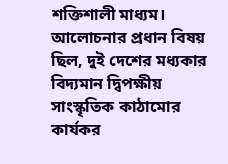শক্তিশালী মাধ্যম।
আলোচনার প্রধান বিষয় ছিল, দুই দেশের মধ্যকার বিদ্যমান দ্বিপক্ষীয় সাংস্কৃতিক কাঠামোর কার্যকর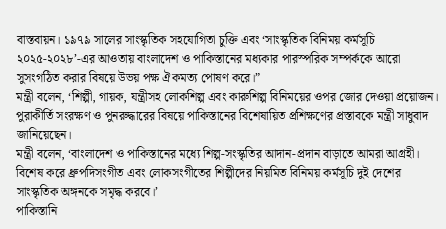বাস্তবায়ন। ১৯৭৯ সালের সাংস্কৃতিক সহযোগিতা চুক্তি এবং ‘সাংস্কৃতিক বিনিময় কর্মসূচি ২০২৫-২০২৮’-এর আওতায় বাংলাদেশ ও পাকিস্তানের মধ্যকার পারস্পরিক সম্পর্ককে আরো সুসংগঠিত করার বিষয়ে উভয় পক্ষ ঐকমত্য পোষণ করে।”
মন্ত্রী বলেন, ‘শিল্পী, গায়ক, যন্ত্রীসহ লোকশিল্প এবং কারুশিল্প বিনিময়ের ওপর জোর দেওয়া প্রয়োজন। পুরাকীর্তি সংরক্ষণ ও পুনরুদ্ধারের বিষয়ে পাকিস্তানের বিশেষায়িত প্রশিক্ষণের প্রস্তাবকে মন্ত্রী সাধুবাদ জানিয়েছেন।
মন্ত্রী বলেন, ‘বাংলাদেশ ও পাকিস্তানের মধ্যে শিল্প-সংস্কৃতির আদান-প্রদান বাড়াতে আমরা আগ্রহী। বিশেষ করে ধ্রুপদিসংগীত এবং লোকসংগীতের শিল্পীদের নিয়মিত বিনিময় কর্মসূচি দুই দেশের সাংস্কৃতিক অঙ্গনকে সমৃদ্ধ করবে।’
পাকিস্তানি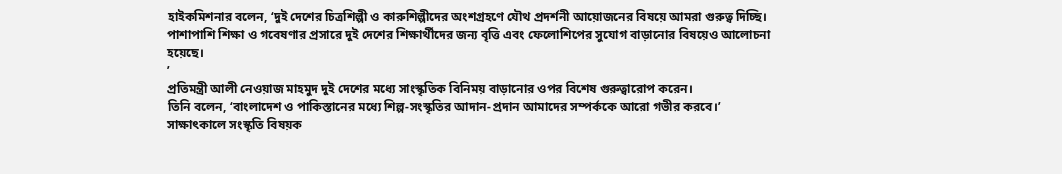হাইকমিশনার বলেন, ‘দুই দেশের চিত্রশিল্পী ও কারুশিল্পীদের অংশগ্রহণে যৌথ প্রদর্শনী আয়োজনের বিষয়ে আমরা গুরুত্ব দিচ্ছি। পাশাপাশি শিক্ষা ও গবেষণার প্রসারে দুই দেশের শিক্ষার্থীদের জন্য বৃত্তি এবং ফেলোশিপের সুযোগ বাড়ানোর বিষয়েও আলোচনা হয়েছে।
’
প্রতিমন্ত্রী আলী নেওয়াজ মাহমুদ দুই দেশের মধ্যে সাংস্কৃতিক বিনিময় বাড়ানোর ওপর বিশেষ গুরুত্বারোপ করেন।
তিনি বলেন, ‘বাংলাদেশ ও পাকিস্তানের মধ্যে শিল্প-সংস্কৃতির আদান-প্রদান আমাদের সম্পর্ককে আরো গভীর করবে।’
সাক্ষাৎকালে সংস্কৃতি বিষয়ক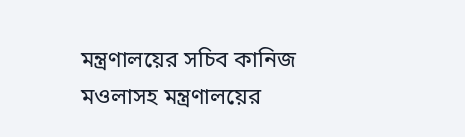মন্ত্রণালয়ের সচিব কানিজ মওলাসহ মন্ত্রণালয়ের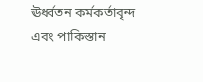ঊর্ধ্বতন কর্মকর্তাবৃন্দ এবং পাকিস্তান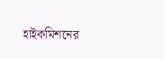হাইকমিশনের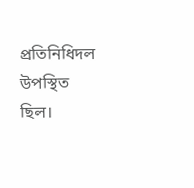প্রতিনিধিদল উপস্থিত ছিল।